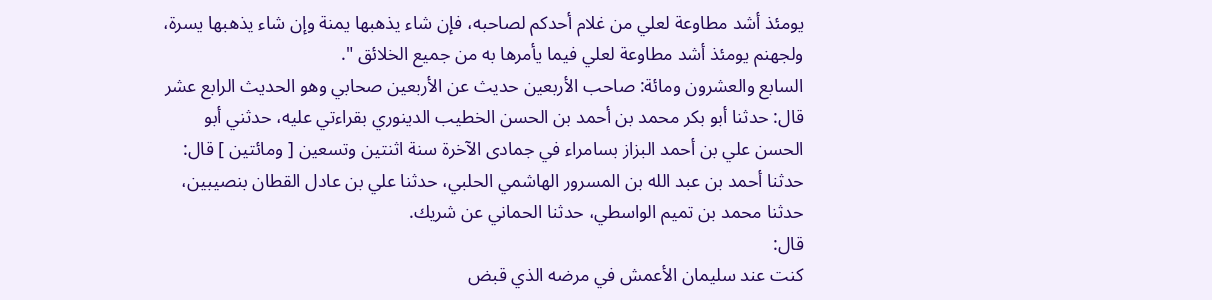يومئذ أشد مطاوعة لعلي من غلام أحدكم لصاحبه، فإن شاء يذهبها يمنة وإن شاء يذهبها يسرة، ولجهنم يومئذ أشد مطاوعة لعلي فيما يأمرها به من جميع الخلائق ".
السابع والعشرون ومائة: صاحب الأربعين حديث عن الأربعين صحابي وهو الحديث الرابع عشر قال: حدثنا أبو بكر محمد بن أحمد بن الحسن الخطيب الدينوري بقراءتي عليه، حدثني أبو الحسن علي بن أحمد البزاز بسامراء في جمادى الآخرة سنة اثنتين وتسعين [ ومائتين ] قال: حدثنا أحمد بن عبد الله بن المسرور الهاشمي الحلبي، حدثنا علي بن عادل القطان بنصيبين، حدثنا محمد بن تميم الواسطي، حدثنا الحماني عن شريك.
قال:
كنت عند سليمان الأعمش في مرضه الذي قبض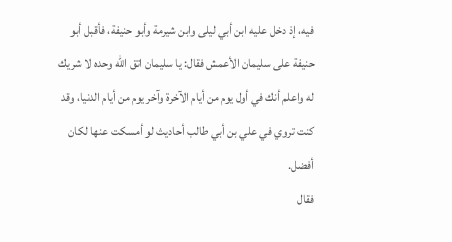فيه، إذ دخل عليه ابن أبي ليلى وابن شيرمة وأبو حنيفة، فأقبل أبو حنيفة على سليمان الأعمش فقال: يا سليمان اتق الله وحده لا شريك له واعلم أنك في أول يوم من أيام الآخرة وآخر يوم من أيام الدنيا، وقد كنت تروي في علي بن أبي طالب أحاديث لو أمسكت عنها لكان أفضل.
فقال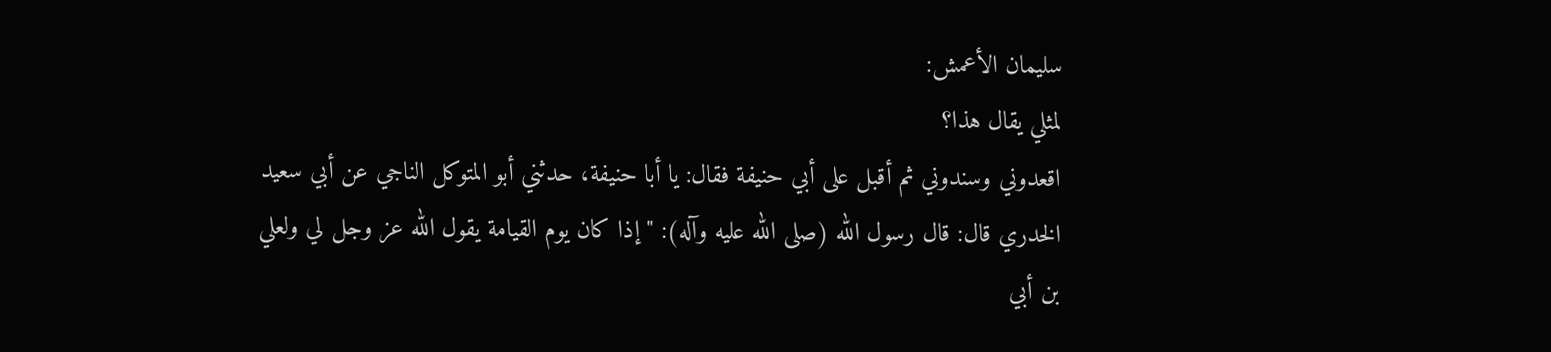سليمان الأعمش:
لمثلي يقال هذا؟
اقعدوني وسندوني ثم أقبل على أبي حنيفة فقال: يا أبا حنيفة، حدثني أبو المتوكل الناجي عن أبي سعيد الخدري قال: قال رسول الله (صلى الله عليه وآله): " إذا كان يوم القيامة يقول الله عز وجل لي ولعلي بن أبي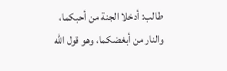طالب: أدخلا الجنة من أحبكما، والنار من أبغضكما، وهو قول الله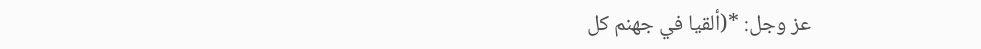عز وجل: *(ألقيا في جهنم كل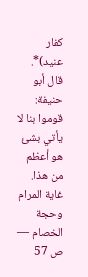كفار عنيد)*.
قال أبو حنيفة:
قوموا بنا لا يأتي بشئ هو أعظم من هذا.
غاية المرام وحجة الخصام — ص 57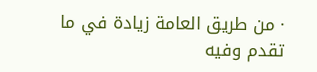· من طريق العامة زيادة في ما تقدم وفيه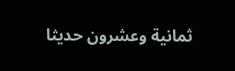ثمانية وعشرون حديثا